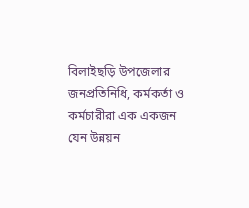বিলাইছড়ি উপজেলার জনপ্রতিনিধি, কর্মকর্তা ও কর্মচারীরা এক একজন যেন উন্নয়ন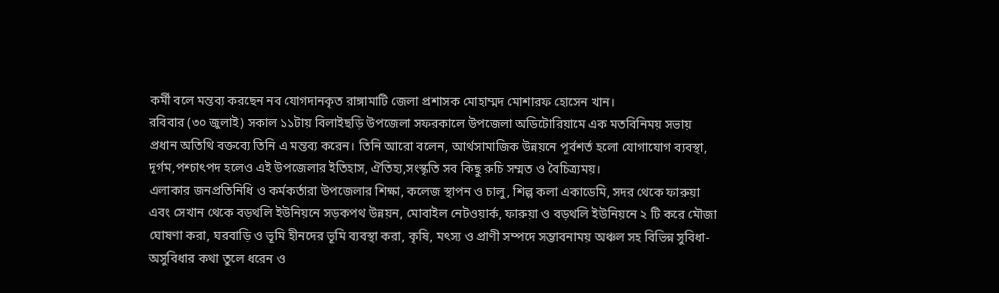কর্মী বলে মন্তব্য করছেন নব যোগদানকৃত রাঙ্গামাটি জেলা প্রশাসক মোহাম্মদ মোশারফ হোসেন খান।
রবিবার (৩০ জুলাই) সকাল ১১টায় বিলাইছড়ি উপজেলা সফরকালে উপজেলা অডিটোরিয়ামে এক মতবিনিময় সভায় প্রধান অতিথি বক্তব্যে তিনি এ মন্তব্য করেন। তিনি আরো বলেন, আর্থসামাজিক উন্নয়নে পূর্বশর্ত হলো যোগাযোগ ব্যবস্থা, দূর্গম,পশ্চাৎপদ হলেও এই উপজেলার ইতিহাস, ঐতিহ্য,সংস্কৃতি সব কিছু রুচি সম্মত ও বৈচিত্র্যময়।
এলাকার জনপ্রতিনিধি ও কর্মকর্তারা উপজেলার শিক্ষা, কলেজ স্থাপন ও চালু, শিল্প কলা একাডেমি, সদর থেকে ফারুয়া এবং সেখান থেকে বড়থলি ইউনিয়নে সড়কপথ উন্নয়ন, মোবাইল নেটওয়ার্ক, ফারুয়া ও বড়থলি ইউনিয়নে ২ টি করে মৌজা ঘোষণা করা, ঘরবাড়ি ও ভূমি হীনদের ভূমি ব্যবস্থা করা, কৃষি, মৎস্য ও প্রাণী সম্পদে সম্ভাবনাময় অঞ্চল সহ বিভিন্ন সুবিধা-অসুবিধার কথা তুলে ধরেন ও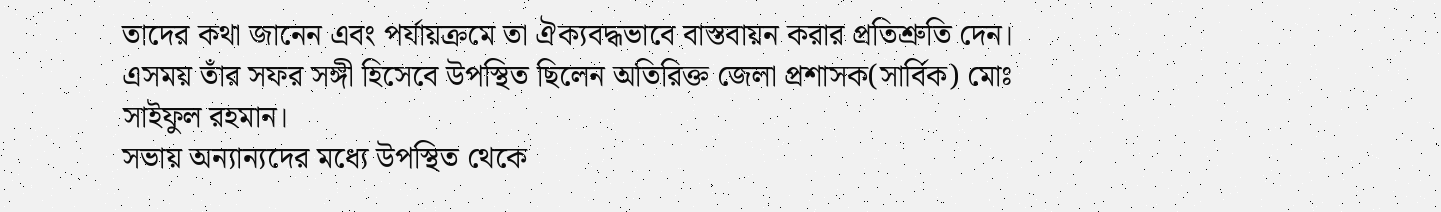তাদের কথা জানেন এবং পর্যায়ক্রমে তা ঐক্যবদ্ধভাবে বাস্তবায়ন করার প্রতিশ্রুতি দেন।
এসময় তাঁর সফর সঙ্গী হিসেবে উপস্থিত ছিলেন অতিরিক্ত জেলা প্রশাসক(সার্বিক) মোঃ সাইফুল রহমান।
সভায় অন্যান্যদের মধ্যে উপস্থিত থেকে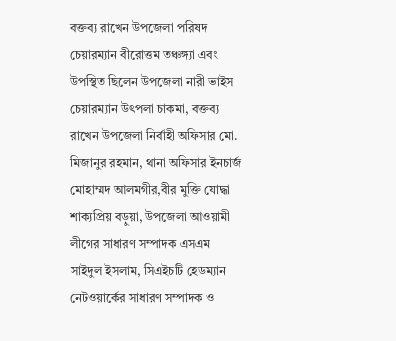বক্তব্য রাখেন উপজেলা পরিষদ চেয়ারম্যান বীরোত্তম তঞ্চঙ্গ্যা এবং উপস্থিত ছিলেন উপজেলা নারী ভাইস চেয়ারম্যান উৎপলা চাকমা, বক্তব্য রাখেন উপজেলা নির্বাহী অফিসার মো. মিজানুর রহমান, থানা অফিসার ইনচার্জ মোহাম্মদ আলমগীর,বীর মুক্তি যোদ্ধা শাক্যপ্রিয় বড়ুয়া, উপজেলা আওয়ামী লীগের সাধারণ সম্পাদক এসএম সাইদুল ইসলাম, সিএইচটি হেডম্যান নেটওয়ার্কের সাধারণ সম্পাদক ও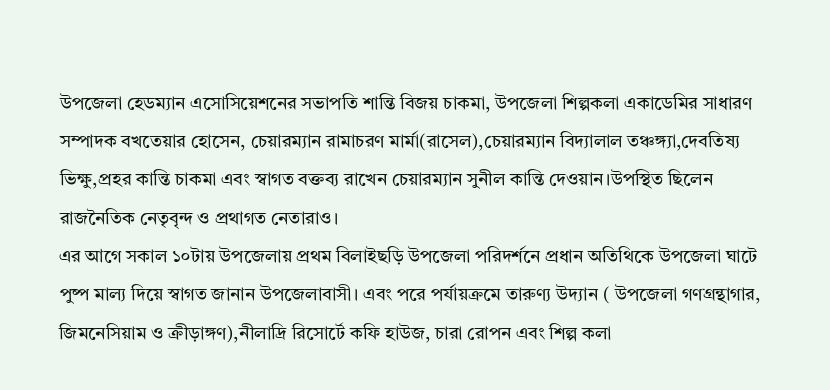উপজেলা হেডম্যান এসোসিয়েশনের সভাপতি শান্তি বিজয় চাকমা, উপজেলা শিল্পকলা একাডেমির সাধারণ সম্পাদক বখতেয়ার হোসেন, চেয়ারম্যান রামাচরণ মার্মা(রাসেল),চেয়ারম্যান বিদ্যালাল তঞ্চঙ্গ্যা,দেবতিষ্য ভিক্ষু,প্রহর কান্তি চাকমা এবং স্বাগত বক্তব্য রাখেন চেয়ারম্যান সুনীল কান্তি দেওয়ান।উপস্থিত ছিলেন রাজনৈতিক নেতৃবৃন্দ ও প্রথাগত নেতারাও।
এর আগে সকাল ১০টায় উপজেলায় প্রথম বিলাইছড়ি উপজেলা পরিদর্শনে প্রধান অতিথিকে উপজেলা ঘাটে পুষ্প মাল্য দিয়ে স্বাগত জানান উপজেলাবাসী। এবং পরে পর্যায়ক্রমে তারুণ্য উদ্যান ( উপজেলা গণগ্রন্থাগার, জিমনেসিয়াম ও ক্রীড়াঙ্গণ),নীলাদ্রি রিসোর্টে কফি হাউজ, চারা রোপন এবং শিল্প কলা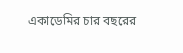একাডেমির চার বছরের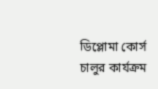ডিপ্লোমা কোর্স চালুর কার্যক্রম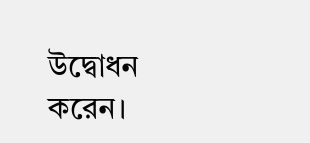উদ্বোধন করেন।